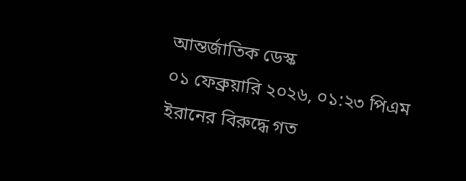আন্তর্জাতিক ডেস্ক
০১ ফেব্রুয়ারি ২০২৬, ০১:২৩ পিএম
ইরানের বিরুদ্ধে গত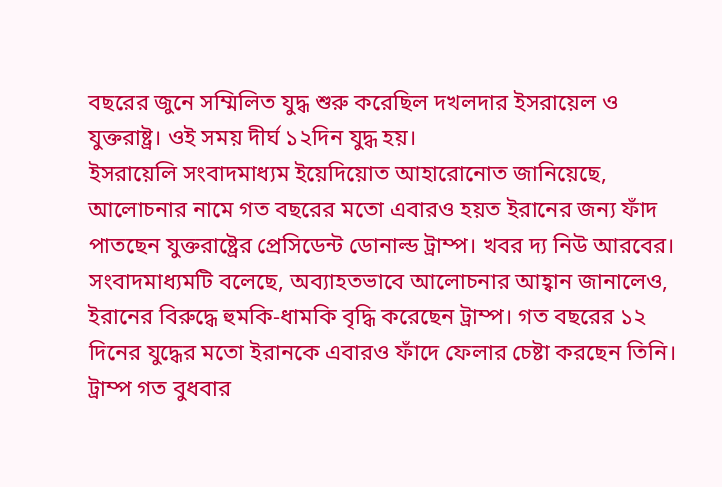বছরের জুনে সম্মিলিত যুদ্ধ শুরু করেছিল দখলদার ইসরায়েল ও যুক্তরাষ্ট্র। ওই সময় দীর্ঘ ১২দিন যুদ্ধ হয়।
ইসরায়েলি সংবাদমাধ্যম ইয়েদিয়োত আহারোনোত জানিয়েছে, আলোচনার নামে গত বছরের মতো এবারও হয়ত ইরানের জন্য ফাঁদ পাতছেন যুক্তরাষ্ট্রের প্রেসিডেন্ট ডোনাল্ড ট্রাম্প। খবর দ্য নিউ আরবের।
সংবাদমাধ্যমটি বলেছে, অব্যাহতভাবে আলোচনার আহ্বান জানালেও, ইরানের বিরুদ্ধে হুমকি-ধামকি বৃদ্ধি করেছেন ট্রাম্প। গত বছরের ১২ দিনের যুদ্ধের মতো ইরানকে এবারও ফাঁদে ফেলার চেষ্টা করছেন তিনি।
ট্রাম্প গত বুধবার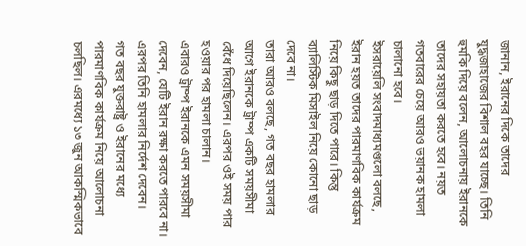জানান, ইরানের দিকে তাদের যুদ্ধজাহাজের বিশাল বহর যাচ্ছে। তিনি হুমকি দিয়ে বলেন, আলোচনায় ইরানকে তাদের সহায়তা করতে হবে। নয়ত গতবারের চেয়ে আরও ভয়ানক হামলা চালানো হবে।
ইসরায়েলি সংবাদমাধ্যমগুলো বলছে, ইরান হয়ত তাদের পারমাণবিক কার্যক্রম নিয়ে কিছু ছাড় দিতে পারে। কিন্তু ব্যালিস্টিক মিসাইল নিয়ে কোনো ছাড় দেবে না।
তারা আরও বলছে, গত বছর হামলার আগে ইরানকে ট্রাম্প একটি সময়সীমা বেঁধে দিয়েছিলেন। এরপর ওই সময় পার হওয়ার পর হামলা চালান।
এবারও ট্রাম্প ইরানকে এমন সময়সীমা দেবেন, যেটি ইরান রক্ষা করতে পারবে না। এরপর তিনি হামলার নির্দেশ দেবেন।
গত বছর যুক্তরাষ্ট্র ও ইরানের মধ্যে পারমাণবিক কার্যক্রম নিয়ে আলোচনা চলছিল। এরমধ্যে ১৩ জুন আকস্মিকভাবে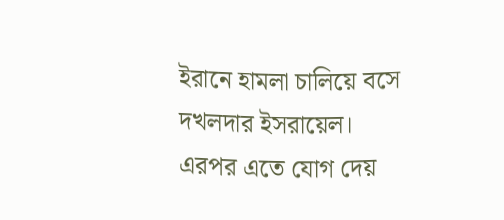ইরানে হামলা চালিয়ে বসে দখলদার ইসরায়েল।
এরপর এতে যোগ দেয়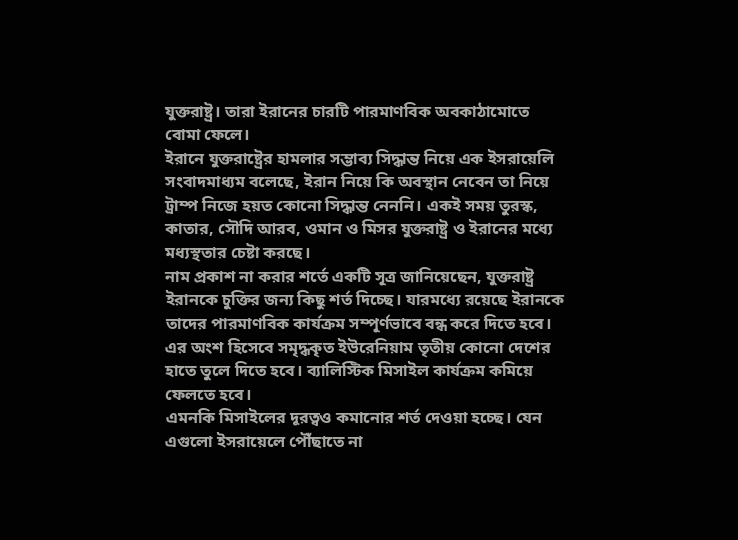যুক্তরাষ্ট্র। তারা ইরানের চারটি পারমাণবিক অবকাঠামোতে বোমা ফেলে।
ইরানে যুক্তরাষ্ট্রের হামলার সম্ভাব্য সিদ্ধান্ত নিয়ে এক ইসরায়েলি সংবাদমাধ্যম বলেছে, ইরান নিয়ে কি অবস্থান নেবেন তা নিয়ে ট্রাম্প নিজে হয়ত কোনো সিদ্ধান্ত নেননি। একই সময় তুরস্ক, কাতার, সৌদি আরব, ওমান ও মিসর যুক্তরাষ্ট্র ও ইরানের মধ্যে মধ্যস্থতার চেষ্টা করছে।
নাম প্রকাশ না করার শর্তে একটি সূত্র জানিয়েছেন, যুক্তরাষ্ট্র ইরানকে চুক্তির জন্য কিছু শর্ত দিচ্ছে। যারমধ্যে রয়েছে ইরানকে তাদের পারমাণবিক কার্যক্রম সম্পূর্ণভাবে বন্ধ করে দিতে হবে।
এর অংশ হিসেবে সমৃদ্ধকৃত ইউরেনিয়াম তৃতীয় কোনো দেশের হাতে তুলে দিতে হবে। ব্যালিস্টিক মিসাইল কার্যক্রম কমিয়ে ফেলতে হবে।
এমনকি মিসাইলের দূরত্বও কমানোর শর্ত দেওয়া হচ্ছে। যেন এগুলো ইসরায়েলে পৌঁছাতে না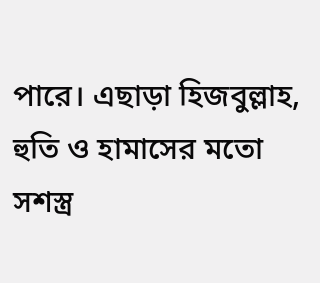পারে। এছাড়া হিজবুল্লাহ, হুতি ও হামাসের মতো সশস্ত্র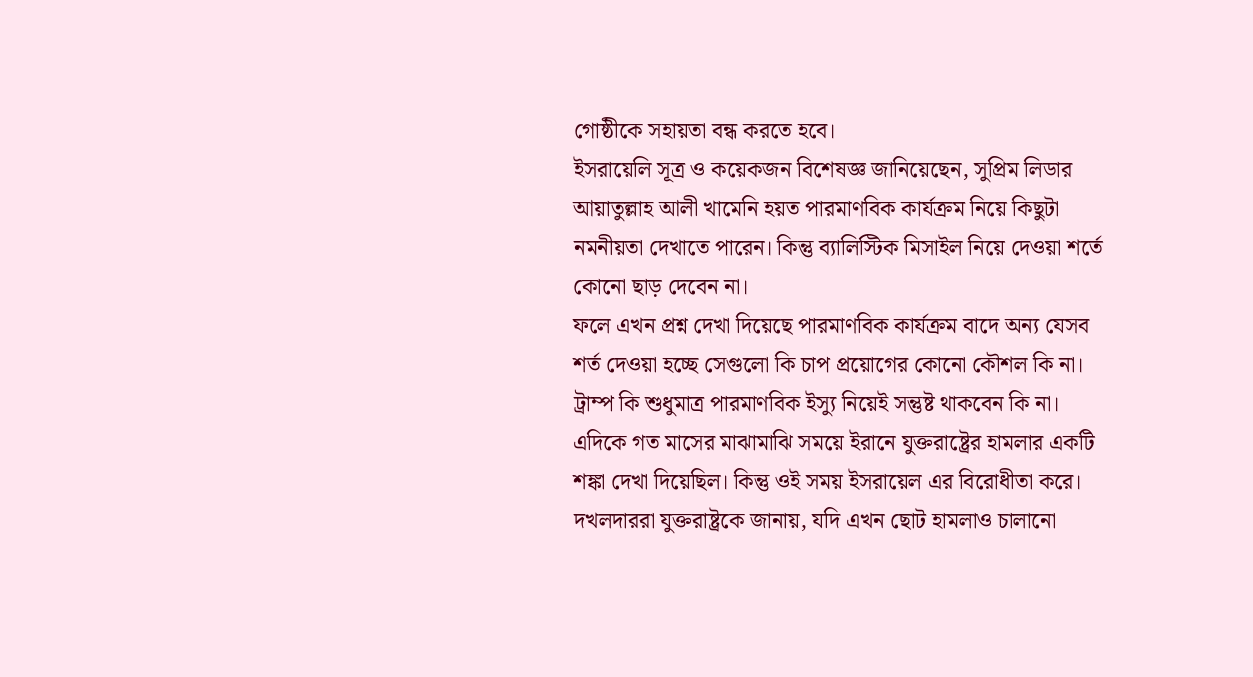গোষ্ঠীকে সহায়তা বন্ধ করতে হবে।
ইসরায়েলি সূত্র ও কয়েকজন বিশেষজ্ঞ জানিয়েছেন, সুপ্রিম লিডার আয়াতুল্লাহ আলী খামেনি হয়ত পারমাণবিক কার্যক্রম নিয়ে কিছুটা নমনীয়তা দেখাতে পারেন। কিন্তু ব্যালিস্টিক মিসাইল নিয়ে দেওয়া শর্তে কোনো ছাড় দেবেন না।
ফলে এখন প্রশ্ন দেখা দিয়েছে পারমাণবিক কার্যক্রম বাদে অন্য যেসব শর্ত দেওয়া হচ্ছে সেগুলো কি চাপ প্রয়োগের কোনো কৌশল কি না। ট্রাম্প কি শুধুমাত্র পারমাণবিক ইস্যু নিয়েই সন্তুষ্ট থাকবেন কি না।
এদিকে গত মাসের মাঝামাঝি সময়ে ইরানে যুক্তরাষ্ট্রের হামলার একটি শঙ্কা দেখা দিয়েছিল। কিন্তু ওই সময় ইসরায়েল এর বিরোধীতা করে।
দখলদাররা যুক্তরাষ্ট্রকে জানায়, যদি এখন ছোট হামলাও চালানো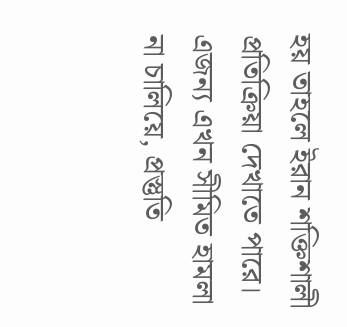হয় তাহলে ইরান শক্তিশালী প্রতিক্রিয়া দেখাতে পারে। এজন্য এখন সীমিত হামলা না চালিয়ে, প্রস্তুতি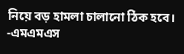নিয়ে বড় হামলা চালানো ঠিক হবে।
-এমএমএস